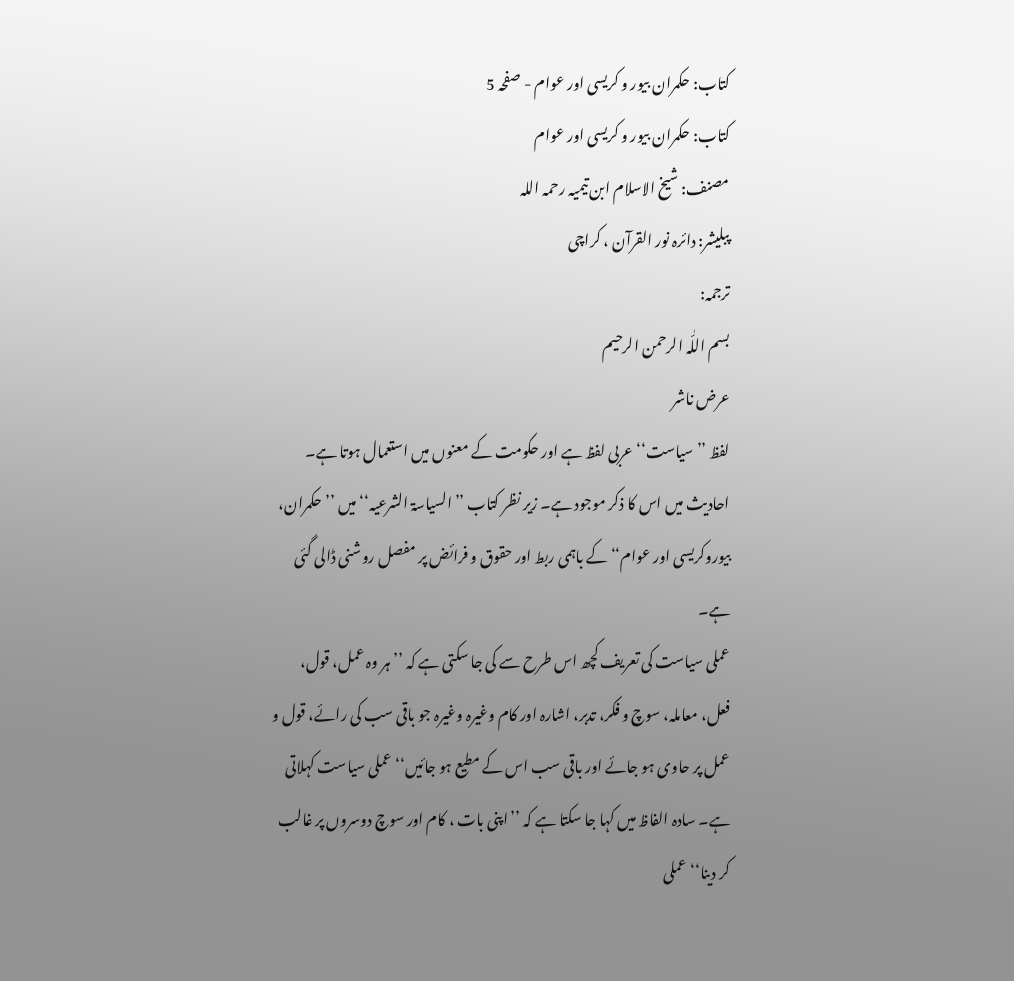کتاب: حکمران بیور و کریسی اور عوام - صفحہ 5
کتاب: حکمران بیور و کریسی اور عوام
مصنف: شیخ الاسلام ابن تیمیہ رحمہ اللہ
پبلیشر: دائرہ نور القرآن ، کراچی
ترجمہ:
بسم اللّٰہ الرحمن الرحیم
عرض ناشر
لفظ ’’سیاست‘‘ عربی لفظ ہے اور حکومت کے معنوں میں استعمال ہوتا ہے۔ احادیث میں اس کا ذکر موجود ہے۔ زیر نظر کتاب ’’السیاسۃ الشرعیہ‘‘ میں ’’حکمران، بیوروکریسی اور عوام‘‘ کے باہمی ربط اور حقوق و فرائض پر مفصل روشنی ڈالی گئی ہے۔
عملی سیاست کی تعریف کچھ اس طرح سے کی جا سکتی ہے کہ ’’ہر وہ عمل، قول، فعل، معاملہ، سوچ و فکر، تدبر، اشارہ اور کام وغیرہ وغیرہ جو باقی سب کی رائے، قول و عمل پر حاوی ہو جائے اور باقی سب اس کے مطیع ہو جائیں‘‘ عملی سیاست کہلاتی ہے۔ سادہ الفاظ میں کہا جا سکتا ہے کہ ’’اپنی بات ، کام اور سوچ دوسروں پر غالب کر دینا‘‘ عملی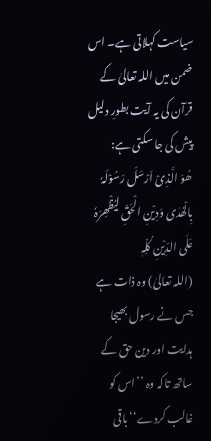سیاست کہلاتی ہے۔ اس ضمن میں اللہ تعالیٰ کے قرآن کی یہ آیت بطورِ دلیل پیش کی جا سکتی ہے:
ھُوَ الَّذِیْ اَرْسَلَ رَسُوْلَہٗ بِالْھُدٰی وَدِیْنِ الْحَقِّ لِیُظْھِرَہٗ عَلَی الدِّیْنِ کُلِّہٖ
(اللہ تعالیٰ) وہ ذات ہے جس نے رسول بھیجا ہدایت اور دین حق کے ساتھ تاکہ وہ ’’اس کو غالب کردے‘‘باقی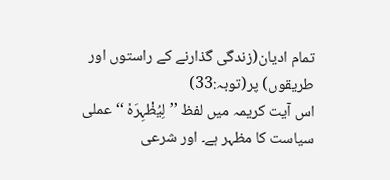تمام ادیان(زندگی گذارنے کے راستوں اور طریقوں) پر(توبہ:33)
اس آیت کریمہ میں لفظ ’’لِیُظْہِرَہٗ ‘‘عملی سیاست کا مظہر ہے۔ اور شرعی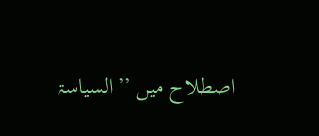اصطلاح میں ’’السیاسۃ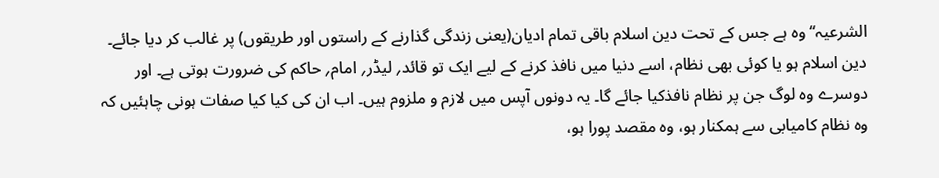الشرعیہ‘‘ وہ ہے جس کے تحت دین اسلام باقی تمام ادیان(یعنی زندگی گذارنے کے راستوں اور طریقوں) پر غالب کر دیا جائے۔
دین اسلام ہو یا کوئی بھی نظام، اسے دنیا میں نافذ کرنے کے لیے ایک تو قائد؍ لیڈر؍ امام؍ حاکم کی ضرورت ہوتی ہے۔ اور دوسرے وہ لوگ جن پر نظام نافذکیا جائے گا۔ یہ دونوں آپس میں لازم و ملزوم ہیں۔ اب ان کی کیا کیا صفات ہونی چاہئیں کہ وہ نظام کامیابی سے ہمکنار ہو، وہ مقصد پورا ہو،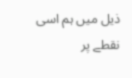ذیل میں ہم اسی نقطے پر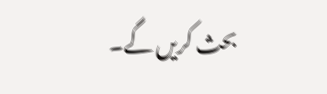بحث کریں گے۔